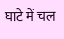घाटे में चल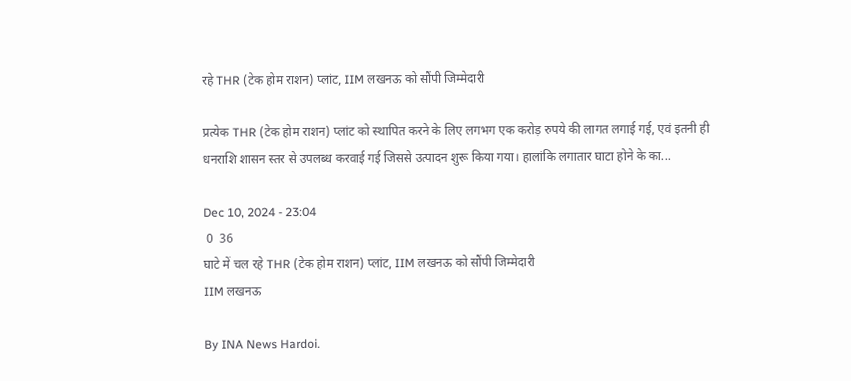रहे THR (टेक होम राशन) प्लांट, IIM लखनऊ को सौंपी जिम्मेदारी

प्रत्येक THR (टेक होम राशन) प्लांट को स्थापित करने के लिए लगभग एक करोड़ रुपये की लागत लगाई गई, एवं इतनी ही धनराशि शासन स्तर से उपलब्ध करवाई गई जिससे उत्पादन शुरू किया गया। हालांकि लगातार घाटा होने के का...

Dec 10, 2024 - 23:04
 0  36
घाटे में चल रहे THR (टेक होम राशन) प्लांट, IIM लखनऊ को सौंपी जिम्मेदारी
IIM लखनऊ

By INA News Hardoi.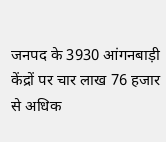जनपद के 3930 आंगनबाड़ी केंद्रों पर चार लाख 76 हजार से अधिक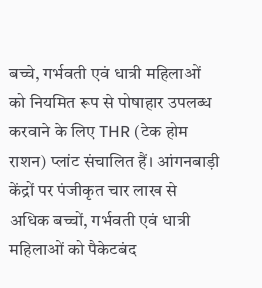बच्चे, गर्भवती एवं धात्री महिलाओं को नियमित रूप से पोषाहार उपलब्ध करवाने के लिए THR (टेक होम राशन) प्लांट संचालित हैं। आंगनबाड़ी केंद्रों पर पंजीकृत चार लाख से अधिक बच्चों, गर्भवती एवं धात्री महिलाओं को पैकेटबंद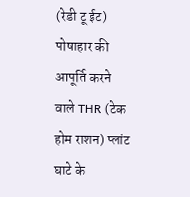(रेडी टू ईट) पोषाहार की आपूर्ति करने वाले THR (टेक होम राशन) प्लांट घाटे के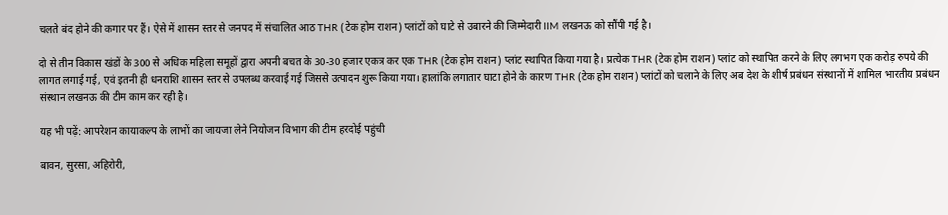चलते बंद होने की कगार पर हैं। ऐसे में शासन स्तर से जनपद में संचालित आठ THR (टेक होम राशन) प्लांटों को घाटे से उबारने की जिम्मेदारी IIM लखनऊ को सौंपी गई है।

दो से तीन विकास खंडों के 300 से अधिक महिला समूहों द्वारा अपनी बचत के 30-30 हजार एकत्र कर एक THR (टेक होम राशन) प्लांट स्थापित किया गया है। प्रत्येक THR (टेक होम राशन) प्लांट को स्थापित करने के लिए लगभग एक करोड़ रुपये की लागत लगाई गई, एवं इतनी ही धनराशि शासन स्तर से उपलब्ध करवाई गई जिससे उत्पादन शुरू किया गया। हालांकि लगातार घाटा होने के कारण THR (टेक होम राशन) प्लांटों को चलाने के लिए अब देश के शीर्ष प्रबंधन संस्थानों में शामिल भारतीय प्रबंधन संस्थान लखनऊ की टीम काम कर रही है।

यह भी पढ़ें: आपरेशन कायाकल्प के लाभों का जायजा लेने नियोजन विभाग की टीम हरदोई पहुंची

बावन, सुरसा, अहिरोरी,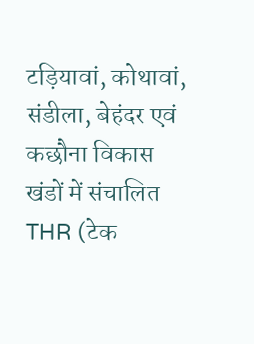टड़ियावां, कोथावां, संडीला, बेहंदर एवं कछौना विकास खंडों में संचालित THR (टेक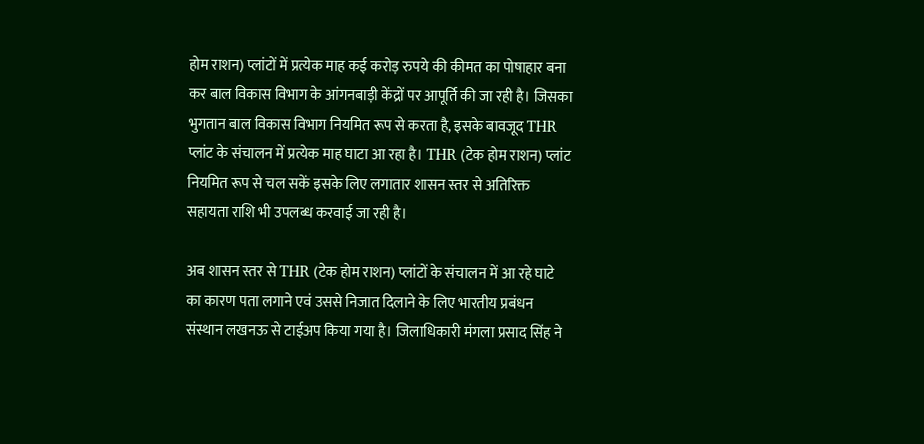होम राशन) प्लांटों में प्रत्येक माह कई करोड़ रुपये की कीमत का पोषाहार बना कर बाल विकास विभाग के आंगनबाड़ी केंद्रों पर आपूर्ति की जा रही है। जिसका भुगतान बाल विकास विभाग नियमित रूप से करता है, इसके बावजूद THR प्लांट के संचालन में प्रत्येक माह घाटा आ रहा है। THR (टेक होम राशन) प्लांट नियमित रूप से चल सकें इसके लिए लगातार शासन स्तर से अतिरिक्त सहायता राशि भी उपलब्ध करवाई जा रही है।

अब शासन स्तर से THR (टेक होम राशन) प्लांटों के संचालन में आ रहे घाटे का कारण पता लगाने एवं उससे निजात दिलाने के लिए भारतीय प्रबंधन संस्थान लखनऊ से टाईअप किया गया है। जिलाधिकारी मंगला प्रसाद सिंह ने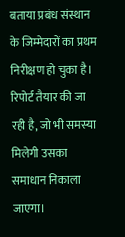बताया प्रबंध संस्थान के जिम्मेदारों का प्रथम निरीक्षण हो चुका है। रिपोर्ट तैयार की जा रही है, जो भी समस्या मिलेगी उसका समाधान निकाला जाएगा।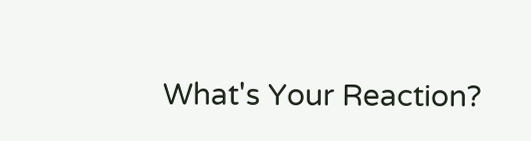What's Your Reaction?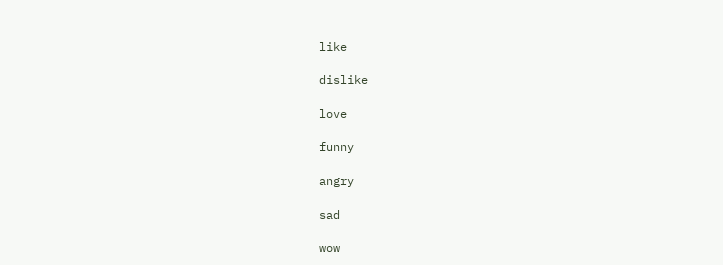like

dislike

love

funny

angry

sad

wow